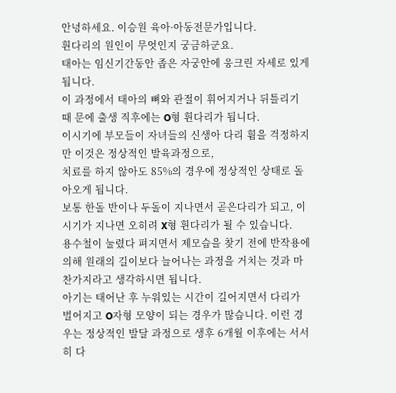안녕하세요. 이승원 육아·아동전문가입니다.
휜다리의 원인이 무엇인지 궁금하군요.
태아는 임신기간동안 좁은 자궁안에 웅크린 자세로 있게 됩니다.
이 과정에서 태아의 뼈와 관절이 휘어지거나 뒤틀리기 때 문에 출생 직후에는 O형 휜다리가 됩니다.
이시기에 부모들이 자녀들의 신생아 다리 휨을 걱정하지만 이것은 정상적인 발육과정으로,
치료를 하지 않아도 85%의 경우에 정상적인 상태로 돌아오게 됩니다.
보통 한돌 반이나 두돌이 지나면서 곧은다리가 되고, 이시기가 지나면 오히려 X형 휜다리가 될 수 있습니다.
용수철이 눌렸다 펴지면서 제모습을 찾기 전에 반작용에 의해 원래의 길이보다 늘어나는 과정을 거치는 것과 마찬가지라고 생각하시면 됩니다.
아기는 태어난 후 누워있는 시간이 길어지면서 다리가 벌어지고 O자형 모양이 되는 경우가 많습니다. 이런 경우는 정상적인 발달 과정으로 생후 6개월 이후에는 서서히 다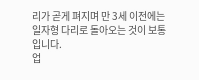리가 곧게 펴지며 만 3세 이전에는 일자형 다리로 돌아오는 것이 보통입니다.
업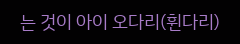는 것이 아이 오다리(휜다리)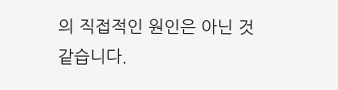의 직접적인 원인은 아닌 것 같습니다.